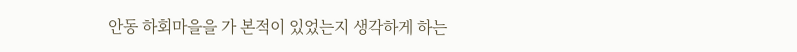안동 하회마을을 가 본적이 있었는지 생각하게 하는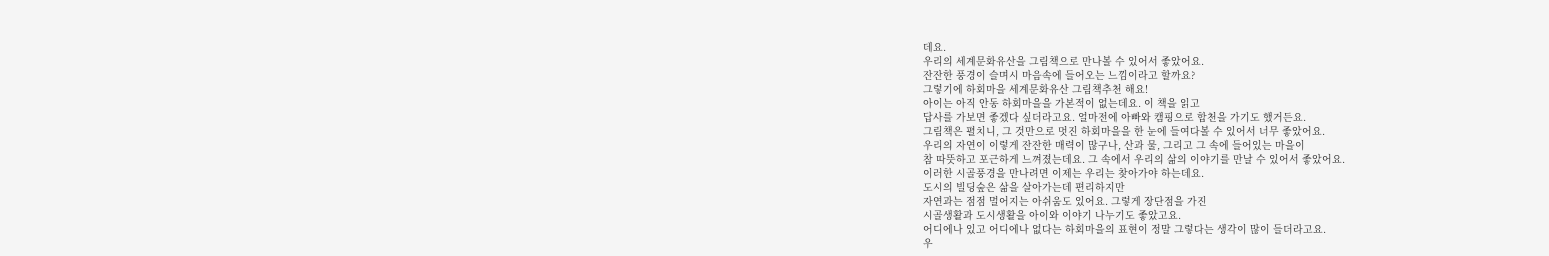데요.
우리의 세계문화유산을 그림책으로 만나볼 수 있어서 좋았어요.
잔잔한 풍경이 슬며시 마음속에 들어오는 느낌이라고 할까요?
그렇기에 하회마을 세계문화유산 그림책추천 해요!
아이는 아직 안동 하회마을을 가본적이 없는데요. 이 책을 읽고
답사를 가보면 좋겠다 싶더라고요. 얼마전에 아빠와 캠핑으로 합천을 가기도 했거든요.
그림책은 펼치니, 그 것만으로 멋진 하회마을을 한 눈에 들여다볼 수 있어서 너무 좋았어요.
우리의 자연이 이렇게 잔잔한 매력이 많구나, 산과 물, 그리고 그 속에 들어있는 마을이
참 따뜻하고 포근하게 느껴졌는데요. 그 속에서 우리의 삶의 이야기를 만날 수 있어서 좋았어요.
이러한 시골풍경을 만나려면 이제는 우리는 찾아가야 하는데요.
도시의 빌딩숲은 삶을 살아가는데 편리하지만
자연과는 점점 멀어지는 아쉬움도 있어요. 그렇게 장단점을 가진
시골생활과 도시생활을 아이와 이야기 나누기도 좋았고요.
어디에나 있고 어디에나 없다는 하회마을의 표현이 정말 그렇다는 생각이 많이 들더라고요.
우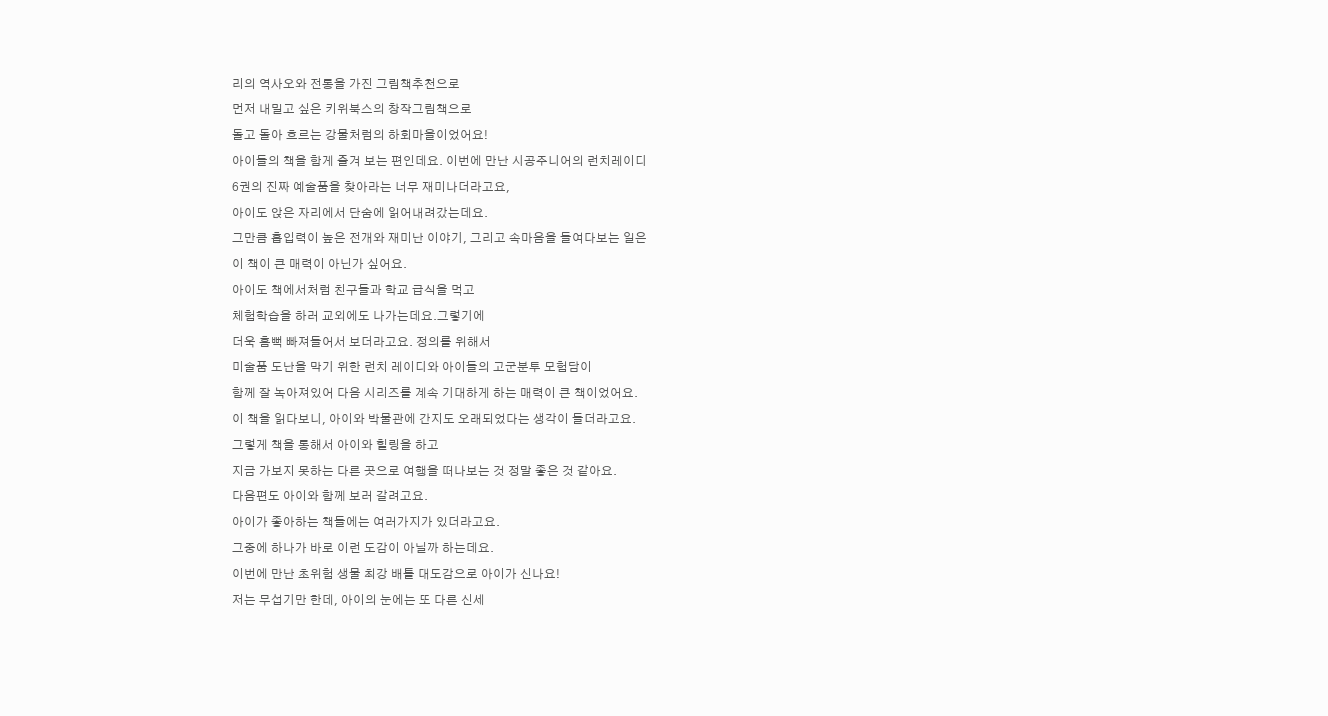리의 역사오와 전통을 가진 그림책추천으로
먼저 내밀고 싶은 키위북스의 창작그림책으로
돌고 돌아 흐르는 강물처럼의 하회마을이었어요!
아이들의 책을 함게 즐겨 보는 편인데요. 이번에 만난 시공주니어의 런치레이디
6권의 진짜 예술품을 찾아라는 너무 재미나더라고요,
아이도 앉은 자리에서 단숨에 읽어내려갔는데요.
그만큼 흡입력이 높은 전개와 재미난 이야기, 그리고 속마음을 들여다보는 일은
이 책이 큰 매력이 아닌가 싶어요.
아이도 책에서처럼 친구들과 학교 급식을 먹고
체험학습을 하러 교외에도 나가는데요.그렇기에
더욱 흠뻑 빠져들어서 보더라고요. 정의를 위해서
미술품 도난을 막기 위한 런치 레이디와 아이들의 고군분투 모험담이
함께 잘 녹아져있어 다음 시리즈를 계속 기대하게 하는 매력이 큰 책이었어요.
이 책을 읽다보니, 아이와 박물관에 간지도 오래되었다는 생각이 들더라고요.
그렇게 책을 통해서 아이와 힐링을 하고
지금 가보지 못하는 다른 곳으로 여행을 떠나보는 것 정말 좋은 것 같아요.
다음편도 아이와 함께 보러 갈려고요.
아이가 좋아하는 책들에는 여러가지가 있더라고요.
그중에 하나가 바로 이런 도감이 아닐까 하는데요.
이번에 만난 초위험 생물 최강 배틀 대도감으로 아이가 신나요!
저는 무섭기만 한데, 아이의 눈에는 또 다른 신세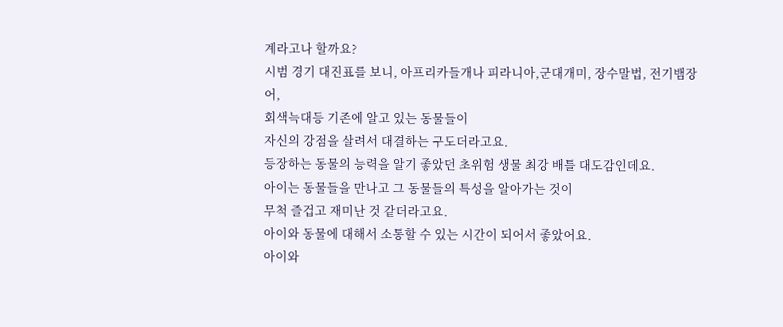계라고나 할까요?
시범 경기 대진표를 보니, 아프리카들개나 피라니아,군대개미, 장수말법, 전기뱀장어,
회색늑대등 기존에 알고 있는 동물들이
자신의 강점을 살려서 대결하는 구도더라고요.
등장하는 동물의 능력을 알기 좋았던 초위험 생물 최강 배틀 대도감인데요.
아이는 동물들을 만나고 그 동물들의 특성을 알아가는 것이
무척 즐겁고 재미난 것 같더라고요.
아이와 동물에 대해서 소통할 수 있는 시간이 되어서 좋았어요.
아이와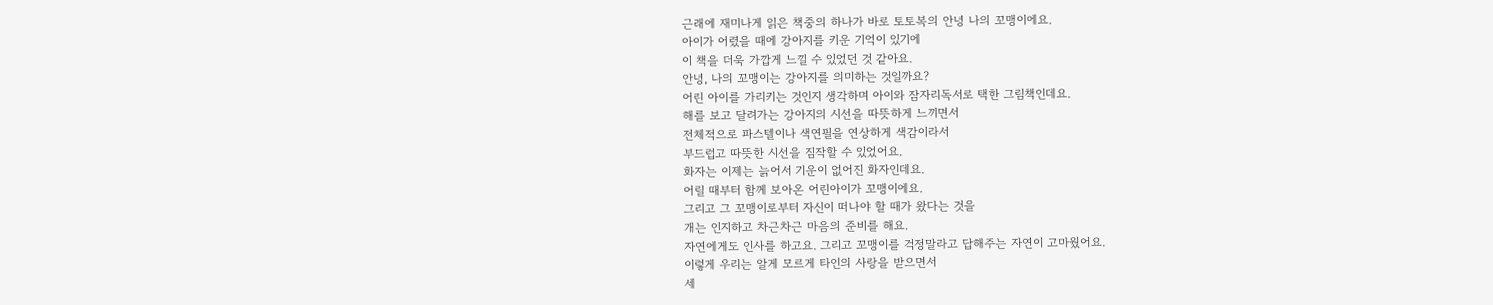근래에 재미나게 읽은 책중의 하나가 바로 토토복의 안녕 나의 꼬맹이에요.
아이가 어렸을 때에 강아지를 키운 기억이 있기에
이 책을 더욱 가깝게 느낄 수 있었던 것 같아요.
안녕, 나의 꼬맹이는 강아지를 의미하는 것일까요?
어린 아이를 가리키는 것인지 생각하며 아이와 잠자리독서로 택한 그림책인데요.
해를 보고 달려가는 강아지의 시선을 따뜻하게 느끼면서
전체적으로 파스텔이나 색연필을 연상하게 색감이라서
부드럽고 따뜻한 시선을 짐작할 수 있었어요.
화자는 이제는 늙어서 기운이 없어진 화자인데요.
어릴 때부터 함께 보아온 어린아이가 꼬맹이에요.
그리고 그 꼬맹이로부터 자신이 떠나야 할 때가 왔다는 것을
개는 인지하고 차근차근 마음의 준비를 해요.
자연에게도 인사를 하고요. 그리고 꼬맹이를 걱정말라고 답해주는 자연이 고마웠어요.
이렇게 우리는 알게 모르게 타인의 사랑을 받으면서
세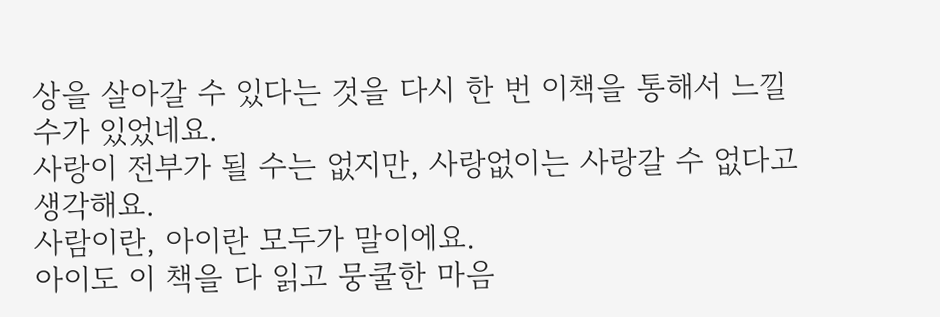상을 살아갈 수 있다는 것을 다시 한 번 이책을 통해서 느낄 수가 있었네요.
사랑이 전부가 될 수는 없지만, 사랑없이는 사랑갈 수 없다고 생각해요.
사람이란, 아이란 모두가 말이에요.
아이도 이 책을 다 읽고 뭉쿨한 마음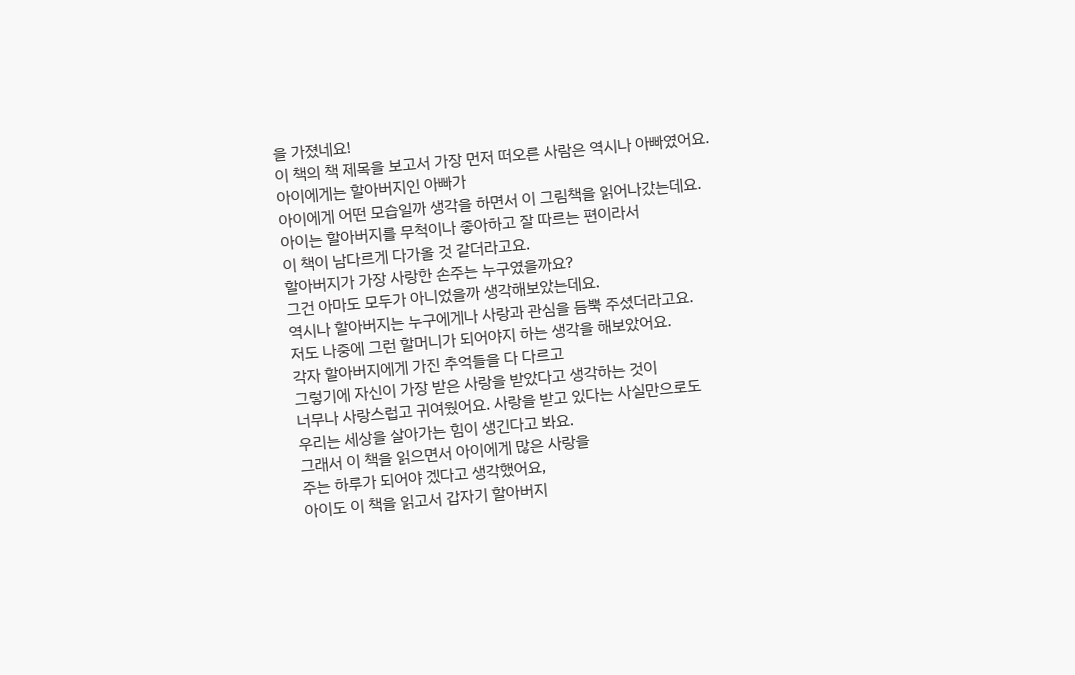을 가졌네요!
이 책의 책 제목을 보고서 가장 먼저 떠오른 사람은 역시나 아빠였어요.
아이에게는 할아버지인 아빠가
아이에게 어떤 모습일까 생각을 하면서 이 그림책을 읽어나갔는데요.
아이는 할아버지를 무척이나 좋아하고 잘 따르는 편이라서
이 책이 남다르게 다가올 것 같더라고요.
할아버지가 가장 사랑한 손주는 누구였을까요?
그건 아마도 모두가 아니었을까 생각해보았는데요.
역시나 할아버지는 누구에게나 사랑과 관심을 듬뿍 주셨더라고요.
저도 나중에 그런 할머니가 되어야지 하는 생각을 해보았어요.
각자 할아버지에게 가진 추억들을 다 다르고
그렇기에 자신이 가장 받은 사랑을 받았다고 생각하는 것이
너무나 사랑스럽고 귀여웠어요. 사랑을 받고 있다는 사실만으로도
우리는 세상을 살아가는 힘이 생긴다고 봐요.
그래서 이 책을 읽으면서 아이에게 많은 사랑을
주는 하루가 되어야 겠다고 생각했어요,
아이도 이 책을 읽고서 갑자기 할아버지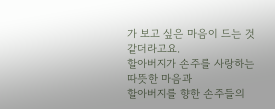가 보고 싶은 마음이 드는 것 같더라고요.
할아버지가 손주를 사랑하는 따뜻한 마음과
할아버지를 향한 손주들의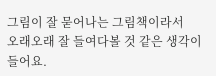그림이 잘 묻어나는 그림책이라서
오래오래 잘 들여다볼 것 같은 생각이 들어요.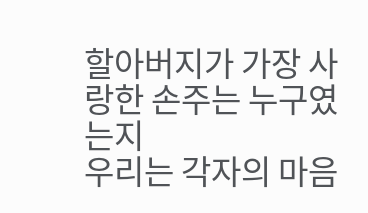할아버지가 가장 사랑한 손주는 누구였는지
우리는 각자의 마음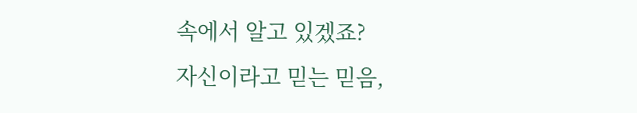속에서 알고 있겠죠?
자신이라고 믿는 믿음,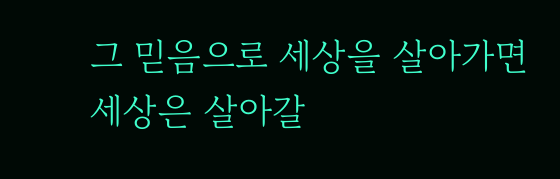그 믿음으로 세상을 살아가면
세상은 살아갈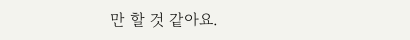만 할 것 같아요.